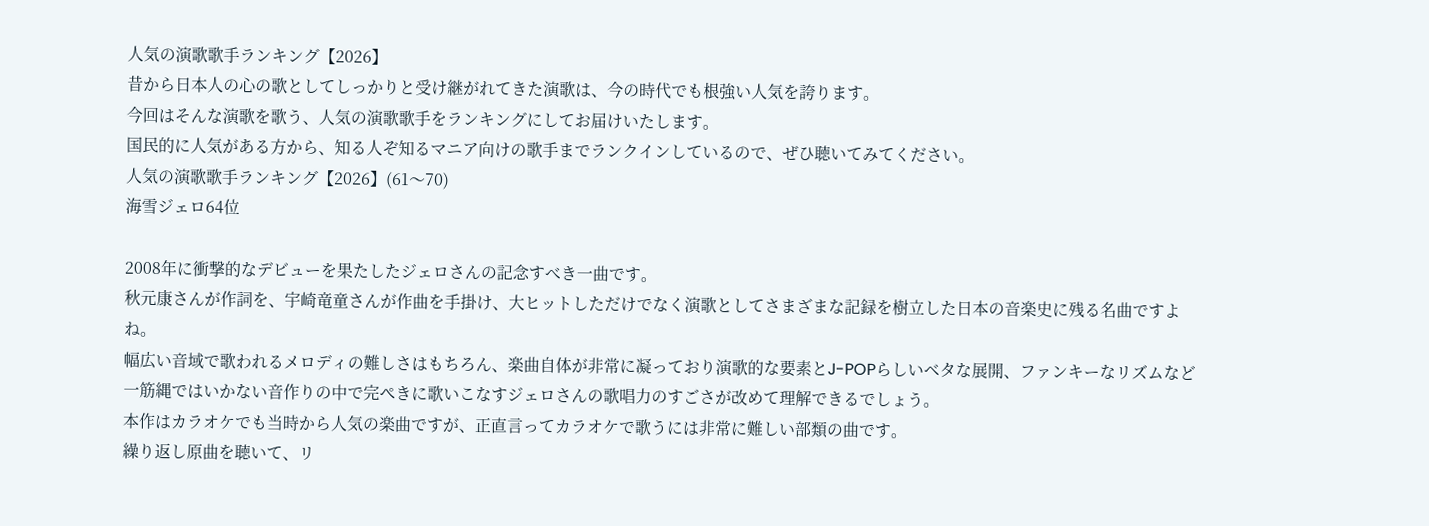人気の演歌歌手ランキング【2026】
昔から日本人の心の歌としてしっかりと受け継がれてきた演歌は、今の時代でも根強い人気を誇ります。
今回はそんな演歌を歌う、人気の演歌歌手をランキングにしてお届けいたします。
国民的に人気がある方から、知る人ぞ知るマニア向けの歌手までランクインしているので、ぜひ聴いてみてください。
人気の演歌歌手ランキング【2026】(61〜70)
海雪ジェロ64位

2008年に衝撃的なデビューを果たしたジェロさんの記念すべき一曲です。
秋元康さんが作詞を、宇崎竜童さんが作曲を手掛け、大ヒットしただけでなく演歌としてさまざまな記録を樹立した日本の音楽史に残る名曲ですよね。
幅広い音域で歌われるメロディの難しさはもちろん、楽曲自体が非常に凝っており演歌的な要素とJ-POPらしいベタな展開、ファンキーなリズムなど一筋縄ではいかない音作りの中で完ぺきに歌いこなすジェロさんの歌唱力のすごさが改めて理解できるでしょう。
本作はカラオケでも当時から人気の楽曲ですが、正直言ってカラオケで歌うには非常に難しい部類の曲です。
繰り返し原曲を聴いて、リ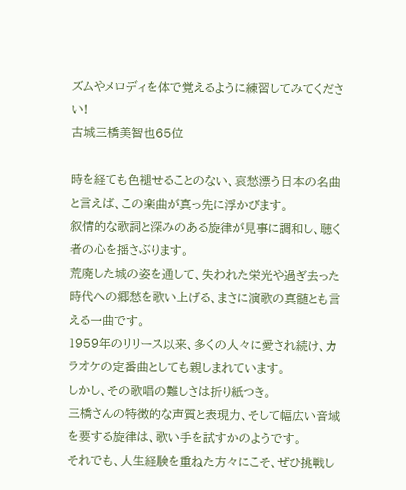ズムやメロディを体で覚えるように練習してみてください!
古城三橋美智也65位

時を経ても色褪せることのない、哀愁漂う日本の名曲と言えば、この楽曲が真っ先に浮かびます。
叙情的な歌詞と深みのある旋律が見事に調和し、聴く者の心を揺さぶります。
荒廃した城の姿を通して、失われた栄光や過ぎ去った時代への郷愁を歌い上げる、まさに演歌の真髄とも言える一曲です。
1959年のリリース以来、多くの人々に愛され続け、カラオケの定番曲としても親しまれています。
しかし、その歌唱の難しさは折り紙つき。
三橋さんの特徴的な声質と表現力、そして幅広い音域を要する旋律は、歌い手を試すかのようです。
それでも、人生経験を重ねた方々にこそ、ぜひ挑戦し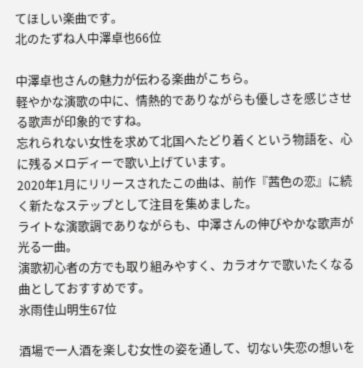てほしい楽曲です。
北のたずね人中澤卓也66位

中澤卓也さんの魅力が伝わる楽曲がこちら。
軽やかな演歌の中に、情熱的でありながらも優しさを感じさせる歌声が印象的ですね。
忘れられない女性を求めて北国へたどり着くという物語を、心に残るメロディーで歌い上げています。
2020年1月にリリースされたこの曲は、前作『茜色の恋』に続く新たなステップとして注目を集めました。
ライトな演歌調でありながらも、中澤さんの伸びやかな歌声が光る一曲。
演歌初心者の方でも取り組みやすく、カラオケで歌いたくなる曲としておすすめです。
氷雨佳山明生67位

酒場で一人酒を楽しむ女性の姿を通して、切ない失恋の想いを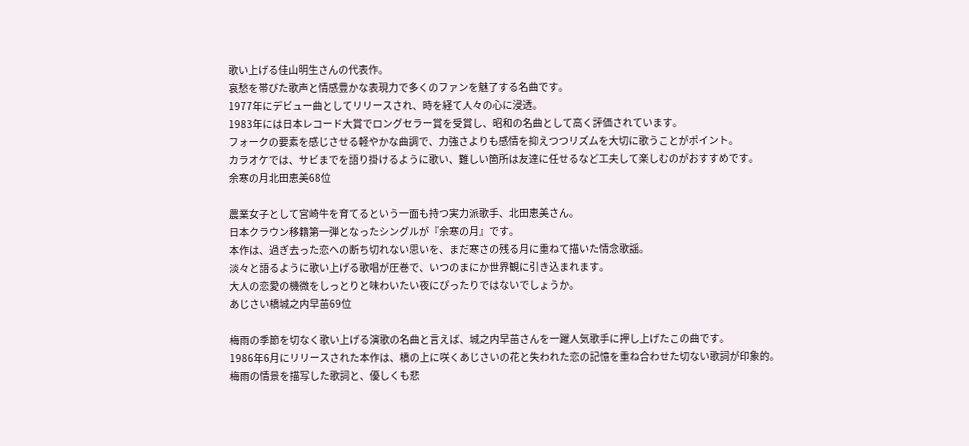歌い上げる佳山明生さんの代表作。
哀愁を帯びた歌声と情感豊かな表現力で多くのファンを魅了する名曲です。
1977年にデビュー曲としてリリースされ、時を経て人々の心に浸透。
1983年には日本レコード大賞でロングセラー賞を受賞し、昭和の名曲として高く評価されています。
フォークの要素を感じさせる軽やかな曲調で、力強さよりも感情を抑えつつリズムを大切に歌うことがポイント。
カラオケでは、サビまでを語り掛けるように歌い、難しい箇所は友達に任せるなど工夫して楽しむのがおすすめです。
余寒の月北田恵美68位

農業女子として宮崎牛を育てるという一面も持つ実力派歌手、北田恵美さん。
日本クラウン移籍第一弾となったシングルが『余寒の月』です。
本作は、過ぎ去った恋への断ち切れない思いを、まだ寒さの残る月に重ねて描いた情念歌謡。
淡々と語るように歌い上げる歌唱が圧巻で、いつのまにか世界観に引き込まれます。
大人の恋愛の機微をしっとりと味わいたい夜にぴったりではないでしょうか。
あじさい橋城之内早苗69位

梅雨の季節を切なく歌い上げる演歌の名曲と言えば、城之内早苗さんを一躍人気歌手に押し上げたこの曲です。
1986年6月にリリースされた本作は、橋の上に咲くあじさいの花と失われた恋の記憶を重ね合わせた切ない歌詞が印象的。
梅雨の情景を描写した歌詞と、優しくも悲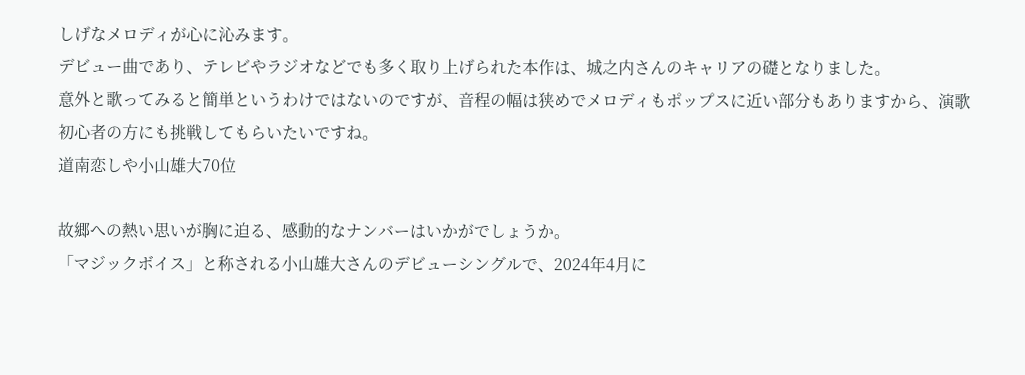しげなメロディが心に沁みます。
デビュー曲であり、テレビやラジオなどでも多く取り上げられた本作は、城之内さんのキャリアの礎となりました。
意外と歌ってみると簡単というわけではないのですが、音程の幅は狭めでメロディもポップスに近い部分もありますから、演歌初心者の方にも挑戦してもらいたいですね。
道南恋しや小山雄大70位

故郷への熱い思いが胸に迫る、感動的なナンバーはいかがでしょうか。
「マジックボイス」と称される小山雄大さんのデビューシングルで、2024年4月に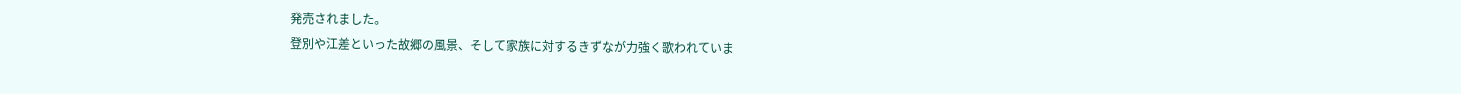発売されました。
登別や江差といった故郷の風景、そして家族に対するきずなが力強く歌われていま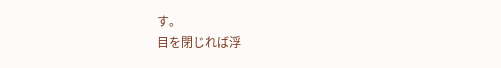す。
目を閉じれば浮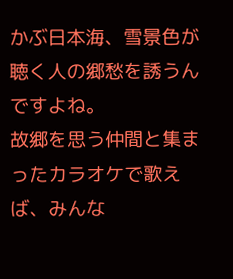かぶ日本海、雪景色が聴く人の郷愁を誘うんですよね。
故郷を思う仲間と集まったカラオケで歌えば、みんな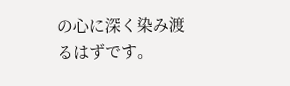の心に深く染み渡るはずです。